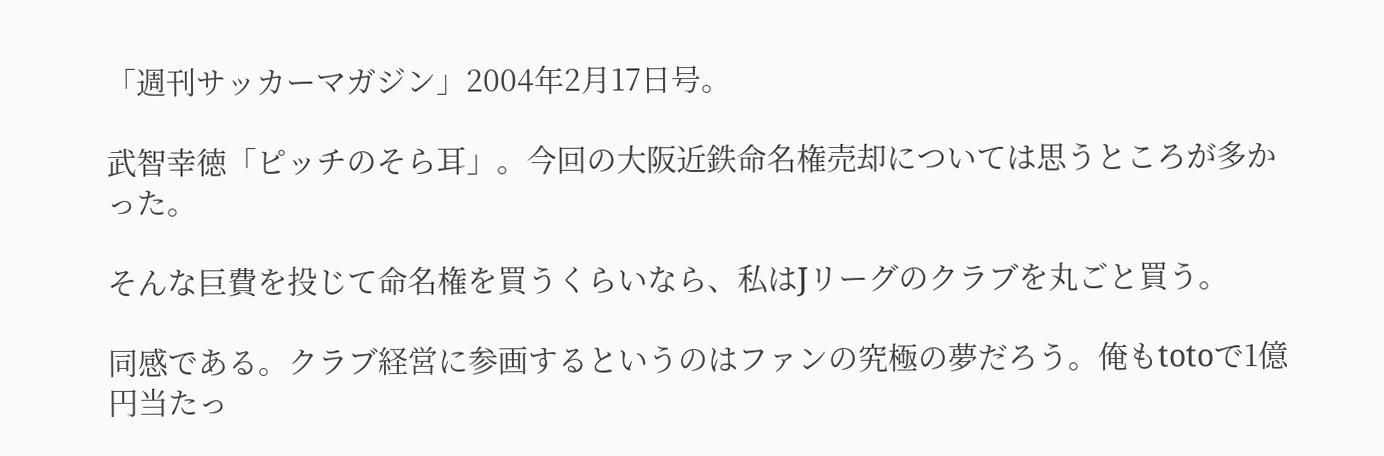「週刊サッカーマガジン」2004年2月17日号。

武智幸徳「ピッチのそら耳」。今回の大阪近鉄命名権売却については思うところが多かった。

そんな巨費を投じて命名権を買うくらいなら、私はJリーグのクラブを丸ごと買う。

同感である。クラブ経営に参画するというのはファンの究極の夢だろう。俺もtotoで1億円当たっ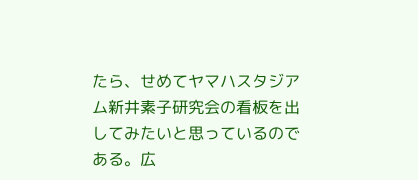たら、せめてヤマハスタジアム新井素子研究会の看板を出してみたいと思っているのである。広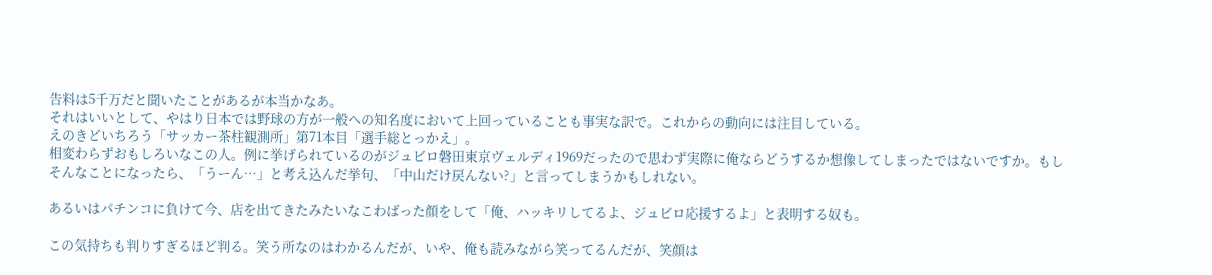告料は5千万だと聞いたことがあるが本当かなあ。
それはいいとして、やはり日本では野球の方が一般への知名度において上回っていることも事実な訳で。これからの動向には注目している。
えのきどいちろう「サッカー茶柱観測所」第71本目「選手総とっかえ」。
相変わらずおもしろいなこの人。例に挙げられているのがジュビロ磐田東京ヴェルディ1969だったので思わず実際に俺ならどうするか想像してしまったではないですか。もしそんなことになったら、「うーん…」と考え込んだ挙句、「中山だけ戻んない?」と言ってしまうかもしれない。

あるいはパチンコに負けて今、店を出てきたみたいなこわばった顔をして「俺、ハッキリしてるよ、ジュビロ応援するよ」と表明する奴も。

この気持ちも判りすぎるほど判る。笑う所なのはわかるんだが、いや、俺も読みながら笑ってるんだが、笑顔は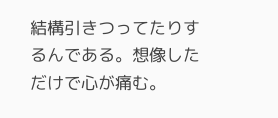結構引きつってたりするんである。想像しただけで心が痛む。